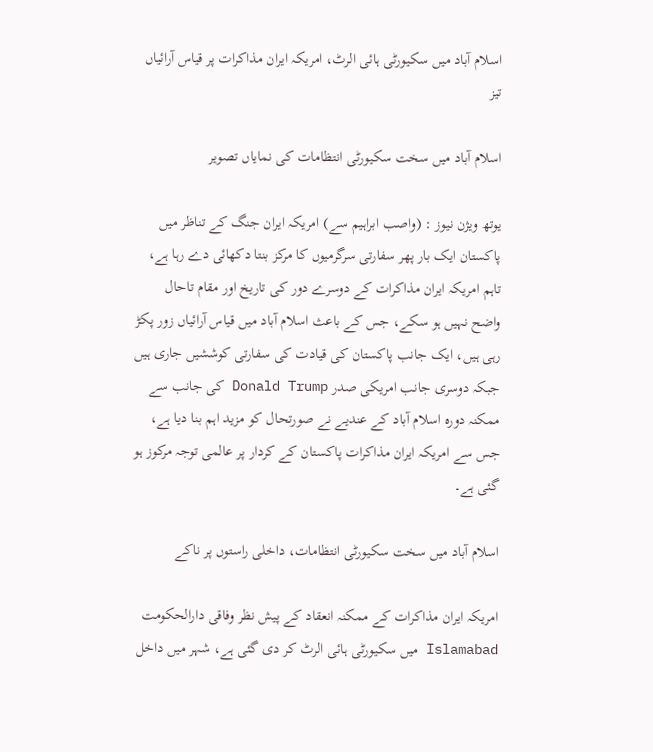اسلام آباد میں سکیورٹی ہائی الرٹ، امریکہ ایران مذاکرات پر قیاس آرائیاں تیز

اسلام آباد میں سخت سکیورٹی انتظامات کی نمایاں تصویر

یوتھ ویژن نیوز : (واصب ابراہیم سے) امریکہ ایران جنگ کے تناظر میں پاکستان ایک بار پھر سفارتی سرگرمیوں کا مرکز بنتا دکھائی دے رہا ہے، تاہم امریکہ ایران مذاکرات کے دوسرے دور کی تاریخ اور مقام تاحال واضح نہیں ہو سکے، جس کے باعث اسلام آباد میں قیاس آرائیاں زور پکڑ رہی ہیں، ایک جانب پاکستان کی قیادت کی سفارتی کوششیں جاری ہیں جبکہ دوسری جانب امریکی صدر Donald Trump کی جانب سے ممکنہ دورہ اسلام آباد کے عندیے نے صورتحال کو مزید اہم بنا دیا ہے، جس سے امریکہ ایران مذاکرات پاکستان کے کردار پر عالمی توجہ مرکوز ہو گئی ہے۔

اسلام آباد میں سخت سکیورٹی انتظامات، داخلی راستوں پر ناکے

امریکہ ایران مذاکرات کے ممکنہ انعقاد کے پیش نظر وفاقی دارالحکومت Islamabad میں سکیورٹی ہائی الرٹ کر دی گئی ہے، شہر میں داخل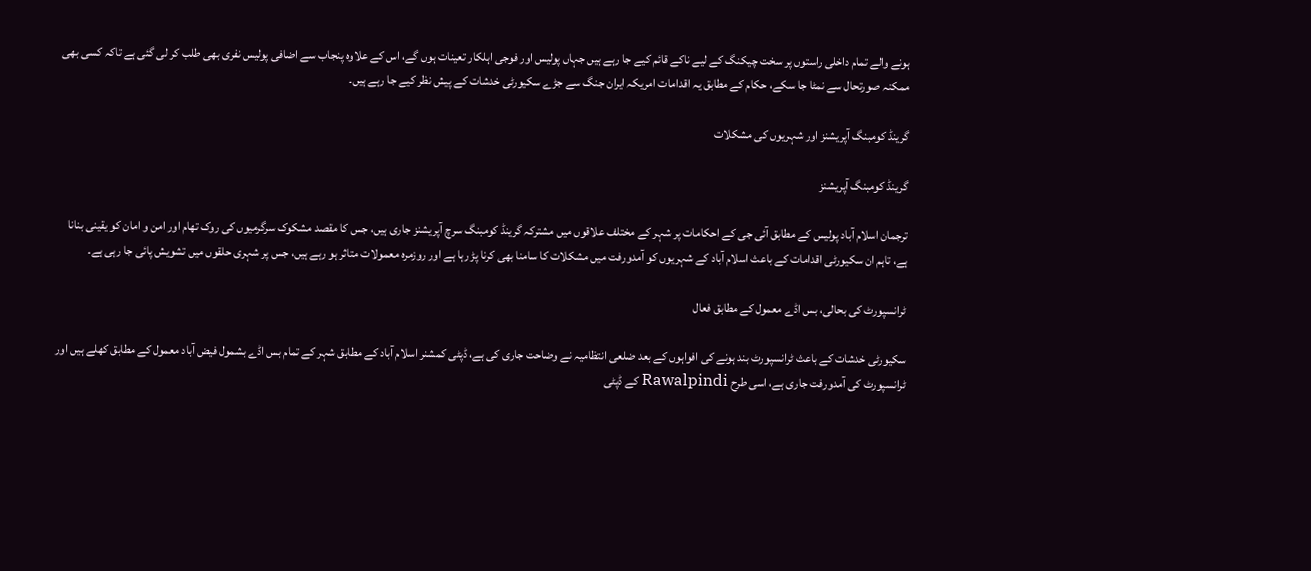ہونے والے تمام داخلی راستوں پر سخت چیکنگ کے لیے ناکے قائم کیے جا رہے ہیں جہاں پولیس اور فوجی اہلکار تعینات ہوں گے، اس کے علاوہ پنجاب سے اضافی پولیس نفری بھی طلب کر لی گئی ہے تاکہ کسی بھی ممکنہ صورتحال سے نمٹا جا سکے، حکام کے مطابق یہ اقدامات امریکہ ایران جنگ سے جڑے سکیورٹی خدشات کے پیش نظر کیے جا رہے ہیں۔

گرینڈ کومبنگ آپریشنز اور شہریوں کی مشکلات

گرینڈ کومبنگ آپریشنز

ترجمان اسلام آباد پولیس کے مطابق آئی جی کے احکامات پر شہر کے مختلف علاقوں میں مشترکہ گرینڈ کومبنگ سرچ آپریشنز جاری ہیں، جس کا مقصد مشکوک سرگرمیوں کی روک تھام اور امن و امان کو یقینی بنانا ہے، تاہم ان سکیورٹی اقدامات کے باعث اسلام آباد کے شہریوں کو آمدورفت میں مشکلات کا سامنا بھی کرنا پڑ رہا ہے اور روزمرہ معمولات متاثر ہو رہے ہیں، جس پر شہری حلقوں میں تشویش پائی جا رہی ہے۔

ٹرانسپورٹ کی بحالی، بس اڈے معمول کے مطابق فعال

سکیورٹی خدشات کے باعث ٹرانسپورٹ بند ہونے کی افواہوں کے بعد ضلعی انتظامیہ نے وضاحت جاری کی ہے، ڈپٹی کمشنر اسلام آباد کے مطابق شہر کے تمام بس اڈے بشمول فیض آباد معمول کے مطابق کھلے ہیں اور ٹرانسپورٹ کی آمدورفت جاری ہے، اسی طرح Rawalpindi کے ڈپٹی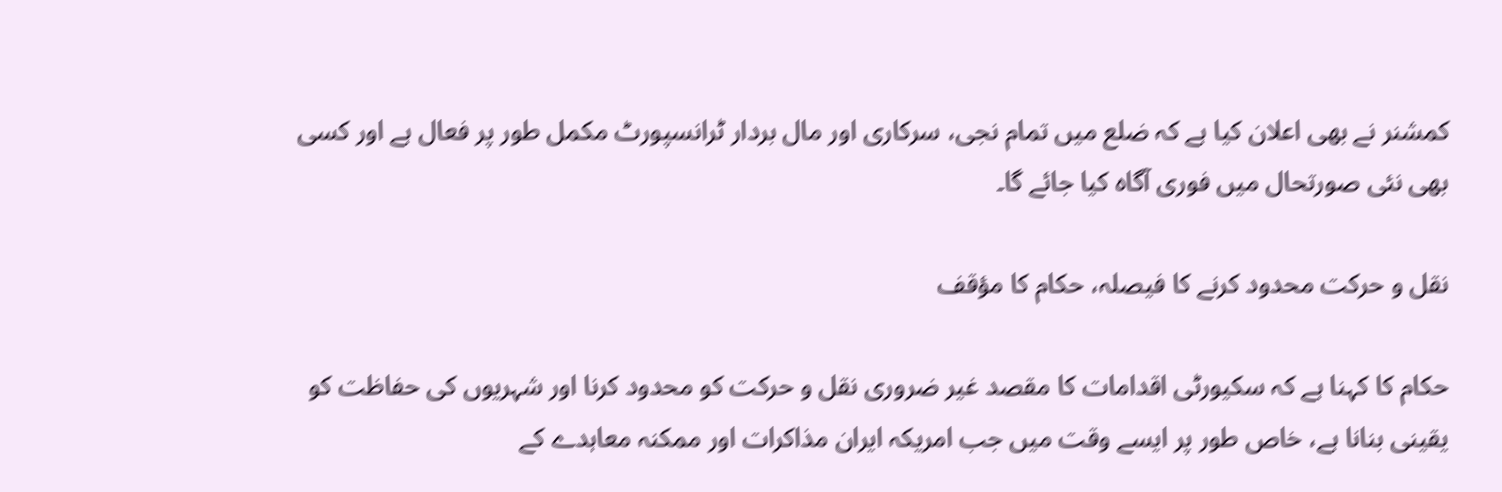کمشنر نے بھی اعلان کیا ہے کہ ضلع میں تمام نجی، سرکاری اور مال بردار ٹرانسپورٹ مکمل طور پر فعال ہے اور کسی بھی نئی صورتحال میں فوری آگاہ کیا جائے گا۔

نقل و حرکت محدود کرنے کا فیصلہ، حکام کا مؤقف

حکام کا کہنا ہے کہ سکیورٹی اقدامات کا مقصد غیر ضروری نقل و حرکت کو محدود کرنا اور شہریوں کی حفاظت کو یقینی بنانا ہے، خاص طور پر ایسے وقت میں جب امریکہ ایران مذاکرات اور ممکنہ معاہدے کے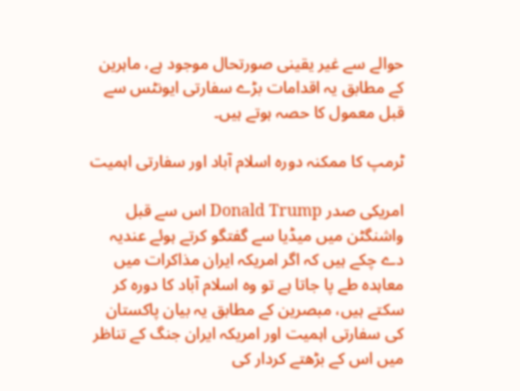حوالے سے غیر یقینی صورتحال موجود ہے، ماہرین کے مطابق یہ اقدامات بڑے سفارتی ایونٹس سے قبل معمول کا حصہ ہوتے ہیں۔

ٹرمپ کا ممکنہ دورہ اسلام آباد اور سفارتی اہمیت

امریکی صدر Donald Trump اس سے قبل واشنگٹن میں میڈیا سے گفتگو کرتے ہوئے عندیہ دے چکے ہیں کہ اگر امریکہ ایران مذاکرات میں معاہدہ طے پا جاتا ہے تو وہ اسلام آباد کا دورہ کر سکتے ہیں، مبصرین کے مطابق یہ بیان پاکستان کی سفارتی اہمیت اور امریکہ ایران جنگ کے تناظر میں اس کے بڑھتے کردار کی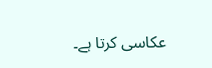عکاسی کرتا ہے۔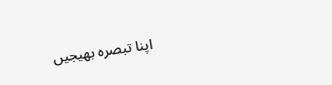اپنا تبصرہ بھیجیں